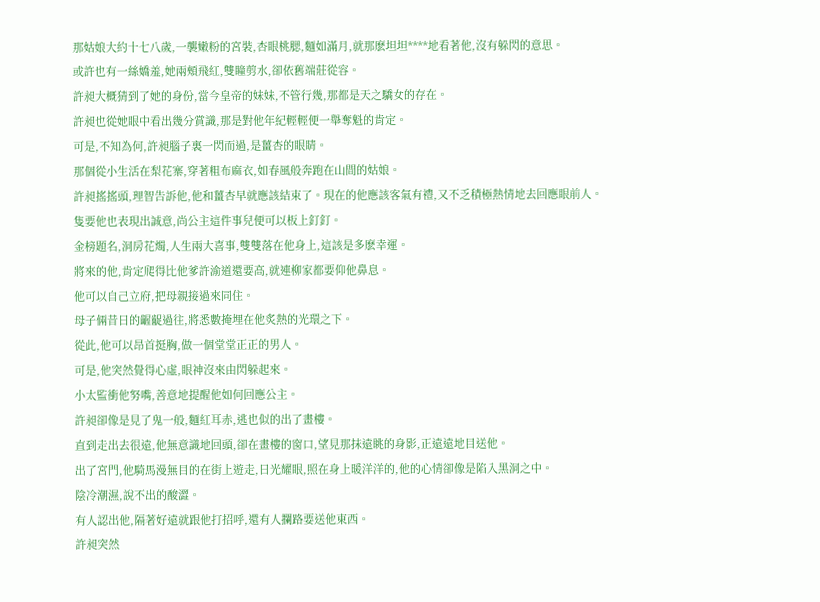那姑娘大約十七八歲,一襲嫩粉的宮裝,杏眼桃腮,麵如滿月,就那麽坦坦****地看著他,沒有躲閃的意思。
或許也有一絲嬌羞,她兩頰飛紅,雙瞳剪水,卻依舊端莊從容。
許昶大概猜到了她的身份,當今皇帝的妹妹,不管行幾,那都是天之驕女的存在。
許昶也從她眼中看出幾分賞識,那是對他年紀輕輕便一舉奪魁的肯定。
可是,不知為何,許昶腦子裏一閃而過,是薑杏的眼睛。
那個從小生活在梨花寨,穿著粗布麻衣,如春風般奔跑在山間的姑娘。
許昶搖搖頭,理智告訴他,他和薑杏早就應該結束了。現在的他應該客氣有禮,又不乏積極熱情地去回應眼前人。
隻要他也表現出誠意,尚公主這件事兒便可以板上釘釘。
金榜題名,洞房花燭,人生兩大喜事,雙雙落在他身上,這該是多麽幸運。
將來的他,肯定爬得比他爹許渝道還要高,就連柳家都要仰他鼻息。
他可以自己立府,把母親接過來同住。
母子倆昔日的齷齪過往,將悉數掩埋在他炙熱的光環之下。
從此,他可以昂首挺胸,做一個堂堂正正的男人。
可是,他突然覺得心虛,眼神沒來由閃躲起來。
小太監衝他努嘴,善意地提醒他如何回應公主。
許昶卻像是見了鬼一般,麵紅耳赤,逃也似的出了畫樓。
直到走出去很遠,他無意識地回頭,卻在畫樓的窗口,望見那抹遠眺的身影,正遠遠地目送他。
出了宮門,他騎馬漫無目的在街上遊走,日光耀眼,照在身上暖洋洋的,他的心情卻像是陷入黑洞之中。
陰冷潮濕,說不出的酸澀。
有人認出他,隔著好遠就跟他打招呼,還有人攔路要送他東西。
許昶突然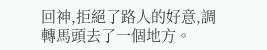回神,拒絕了路人的好意,調轉馬頭去了一個地方。